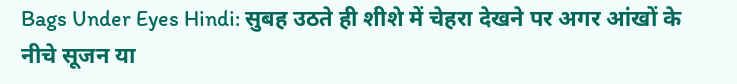Bags Under Eyes Hindi: सुबह उठते ही शीशे में चेहरा देखने पर अगर आंखों के नीचे सूजन या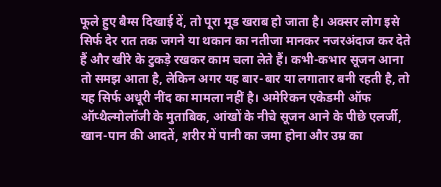फूले हुए बैग्स दिखाई दें, तो पूरा मूड खराब हो जाता है। अक्सर लोग इसे सिर्फ देर रात तक जगने या थकान का नतीजा मानकर नजरअंदाज कर देते हैं और खीरे के टुकड़े रखकर काम चला लेते हैं। कभी-कभार सूजन आना तो समझ आता है, लेकिन अगर यह बार-बार या लगातार बनी रहती है, तो यह सिर्फ अधूरी नींद का मामला नहीं है। अमेरिकन एकेडमी ऑफ ऑप्थैल्मोलॉजी के मुताबिक, आंखों के नीचे सूजन आने के पीछे एलर्जी, खान-पान की आदतें, शरीर में पानी का जमा होना और उम्र का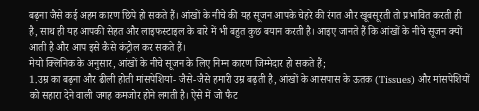बढ़ना जैसे कई अहम कारण छिपे हो सकते हैं। आंखों के नीचे की यह सूजन आपके चेहरे की रंगत और खूबसूरती तो प्रभावित करती ही है, साथ ही यह आपकी सेहत और लाइफस्टाइल के बारे में भी बहुत कुछ बयान करती है। आइए जानते हैं कि आंखों के नीचे सूजन क्यों आती है और आप इसे कैसे कंट्रोल कर सकते हैं।
मेयो क्लिनिक के अनुसार, आंखों के नीचे सूजन के लिए निम्न कारण जिम्मेदार हो सकते हैं;
1.उम्र का बढ़ना और ढीली होती मांसपेशियां- जैसे-जैसे हमारी उम्र बढ़ती है, आंखों के आसपास के ऊतक (Tissues) और मांसपेशियों को सहारा देने वाली जगह कमजोर होने लगती है। ऐसे में जो फैट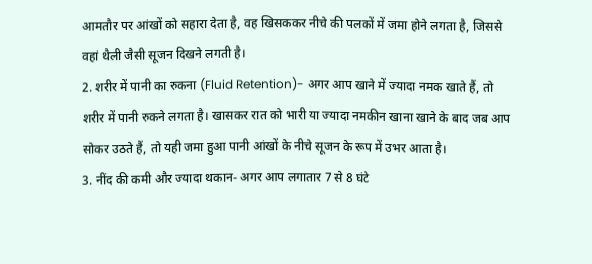आमतौर पर आंखों को सहारा देता है, वह खिसककर नीचे की पलकों में जमा होने लगता है, जिससे वहां थैली जैसी सूजन दिखने लगती है।
2. शरीर में पानी का रुकना (Fluid Retention)- अगर आप खाने में ज्यादा नमक खाते हैं, तो शरीर में पानी रुकने लगता है। खासकर रात को भारी या ज्यादा नमकीन खाना खाने के बाद जब आप सोकर उठते हैं, तो यही जमा हुआ पानी आंखों के नीचे सूजन के रूप में उभर आता है।
3. नींद की कमी और ज्यादा थकान- अगर आप लगातार 7 से 8 घंटे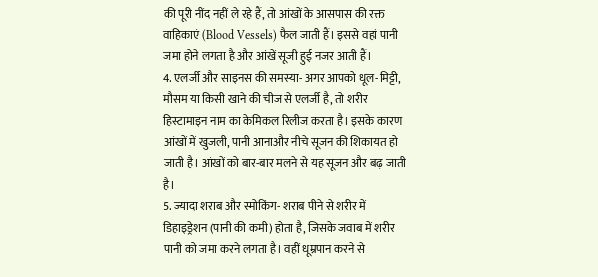की पूरी नींद नहीं ले रहे हैं, तो आंखों के आसपास की रक्त वाहिकाएं (Blood Vessels) फैल जाती हैं। इससे वहां पानी जमा होने लगता है और आंखें सूजी हुई नजर आती हैं।
4. एलर्जी और साइनस की समस्या- अगर आपको धूल-मिट्टी, मौसम या किसी खाने की चीज से एलर्जी है, तो शरीर हिस्टामाइन नाम का केमिकल रिलीज करता है। इसके कारण आंखों में खुजली, पानी आनाऔर नीचे सूजन की शिकायत हो जाती है। आंखों को बार-बार मलने से यह सूजन और बढ़ जाती है।
5. ज्यादा शराब और स्मोकिंग- शराब पीने से शरीर में डिहाइड्रेशन (पानी की कमी) होता है, जिसके जवाब में शरीर पानी को जमा करने लगता है। वहीं धूम्रपान करने से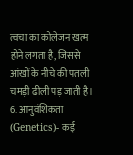त्वचा का कोलेजन खत्म होने लगता है, जिससे आंखों के नीचे की पतली चमड़ी ढीली पड़ जाती है।
6. आनुवंशिकता (Genetics)- कई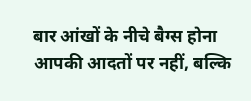बार आंखों के नीचे बैग्स होना आपकी आदतों पर नहीं, बल्कि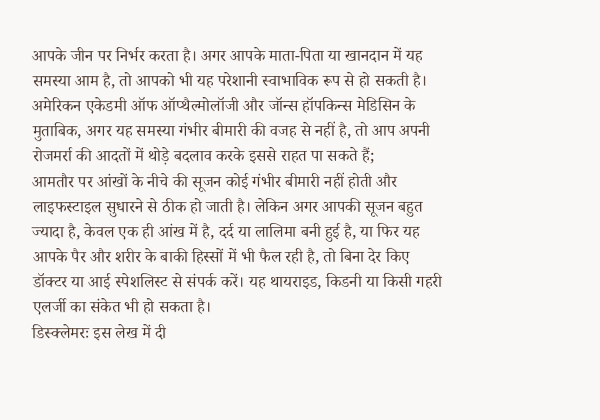आपके जीन पर निर्भर करता है। अगर आपके माता-पिता या खानदान में यह समस्या आम है, तो आपको भी यह परेशानी स्वाभाविक रूप से हो सकती है।
अमेरिकन एकेडमी ऑफ ऑप्थैल्मोलॉजी और जॉन्स हॉपकिन्स मेडिसिन के मुताबिक, अगर यह समस्या गंभीर बीमारी की वजह से नहीं है, तो आप अपनी रोजमर्रा की आदतों में थोड़े बदलाव करके इससे राहत पा सकते हैं;
आमतौर पर आंखों के नीचे की सूजन कोई गंभीर बीमारी नहीं होती और लाइफस्टाइल सुधारने से ठीक हो जाती है। लेकिन अगर आपकी सूजन बहुत ज्यादा है, केवल एक ही आंख में है, दर्द या लालिमा बनी हुई है, या फिर यह आपके पैर और शरीर के बाकी हिस्सों में भी फैल रही है, तो बिना देर किए डॉक्टर या आई स्पेशलिस्ट से संपर्क करें। यह थायराइड, किडनी या किसी गहरी एलर्जी का संकेत भी हो सकता है।
डिस्क्लेमरः इस लेख में दी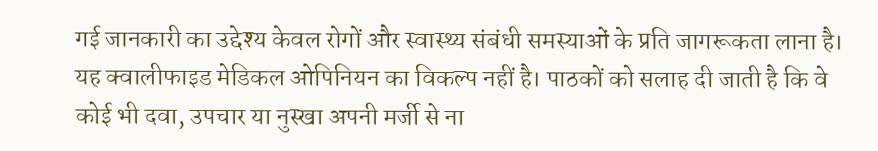गई जानकारी का उद्देश्य केवल रोगों और स्वास्थ्य संबंधी समस्याओं के प्रति जागरूकता लाना है। यह क्वालीफाइड मेडिकल ओपिनियन का विकल्प नहीं है। पाठकों को सलाह दी जाती है कि वे कोई भी दवा, उपचार या नुस्खा अपनी मर्जी से ना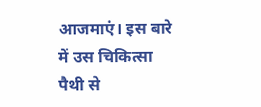आजमाएं। इस बारे में उस चिकित्सा पैथी से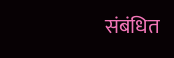संबंधित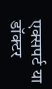एक्सपर्ट या डॉक्टर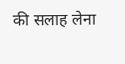की सलाह लेना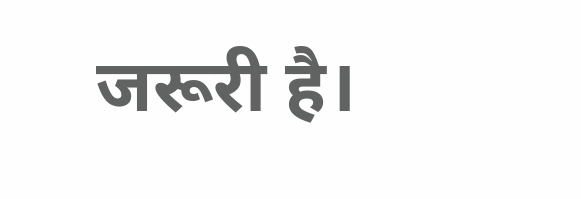जरूरी है।